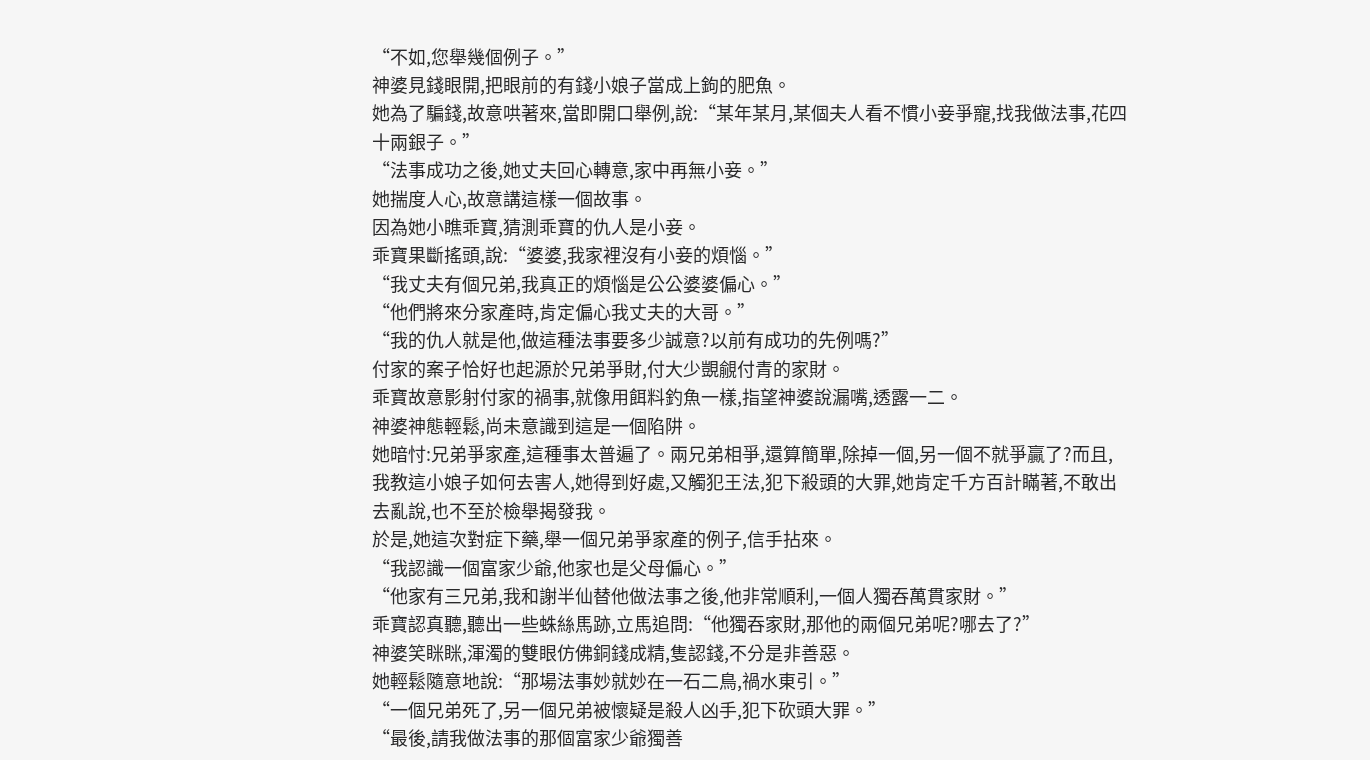“不如,您舉幾個例子。”
神婆見錢眼開,把眼前的有錢小娘子當成上鉤的肥魚。
她為了騙錢,故意哄著來,當即開口舉例,說:“某年某月,某個夫人看不慣小妾爭寵,找我做法事,花四十兩銀子。”
“法事成功之後,她丈夫回心轉意,家中再無小妾。”
她揣度人心,故意講這樣一個故事。
因為她小瞧乖寶,猜測乖寶的仇人是小妾。
乖寶果斷搖頭,說:“婆婆,我家裡沒有小妾的煩惱。”
“我丈夫有個兄弟,我真正的煩惱是公公婆婆偏心。”
“他們將來分家產時,肯定偏心我丈夫的大哥。”
“我的仇人就是他,做這種法事要多少誠意?以前有成功的先例嗎?”
付家的案子恰好也起源於兄弟爭財,付大少覬覦付青的家財。
乖寶故意影射付家的禍事,就像用餌料釣魚一樣,指望神婆說漏嘴,透露一二。
神婆神態輕鬆,尚未意識到這是一個陷阱。
她暗忖:兄弟爭家產,這種事太普遍了。兩兄弟相爭,還算簡單,除掉一個,另一個不就爭贏了?而且,我教這小娘子如何去害人,她得到好處,又觸犯王法,犯下殺頭的大罪,她肯定千方百計瞞著,不敢出去亂說,也不至於檢舉揭發我。
於是,她這次對症下藥,舉一個兄弟爭家產的例子,信手拈來。
“我認識一個富家少爺,他家也是父母偏心。”
“他家有三兄弟,我和謝半仙替他做法事之後,他非常順利,一個人獨吞萬貫家財。”
乖寶認真聽,聽出一些蛛絲馬跡,立馬追問:“他獨吞家財,那他的兩個兄弟呢?哪去了?”
神婆笑眯眯,渾濁的雙眼仿佛銅錢成精,隻認錢,不分是非善惡。
她輕鬆隨意地說:“那場法事妙就妙在一石二鳥,禍水東引。”
“一個兄弟死了,另一個兄弟被懷疑是殺人凶手,犯下砍頭大罪。”
“最後,請我做法事的那個富家少爺獨善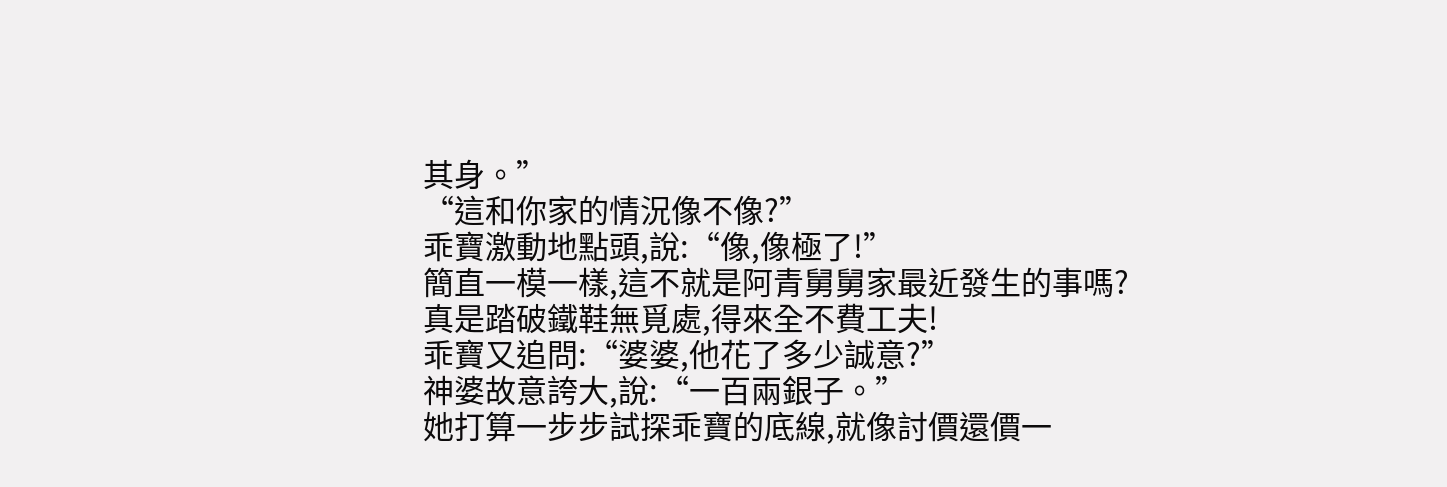其身。”
“這和你家的情況像不像?”
乖寶激動地點頭,說:“像,像極了!”
簡直一模一樣,這不就是阿青舅舅家最近發生的事嗎?
真是踏破鐵鞋無覓處,得來全不費工夫!
乖寶又追問:“婆婆,他花了多少誠意?”
神婆故意誇大,說:“一百兩銀子。”
她打算一步步試探乖寶的底線,就像討價還價一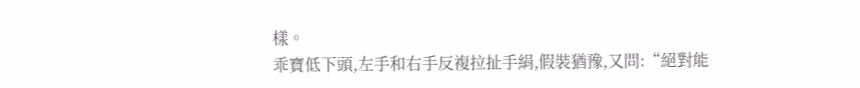樣。
乖寶低下頭,左手和右手反複拉扯手絹,假裝猶豫,又問:“絕對能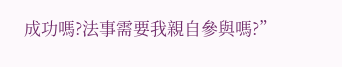成功嗎?法事需要我親自參與嗎?”